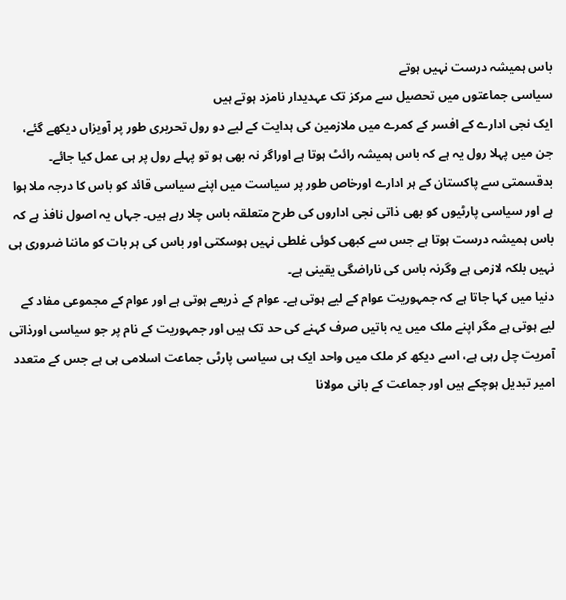باس ہمیشہ درست نہیں ہوتے
سیاسی جماعتوں میں تحصیل سے مرکز تک عہدیدار نامزد ہوتے ہیں
ایک نجی ادارے کے افسر کے کمرے میں ملازمین کی ہدایت کے لیے دو رول تحریری طور پر آویزاں دیکھے گئے، جن میں پہلا رول یہ ہے کہ باس ہمیشہ رائٹ ہوتا ہے اوراگر نہ بھی ہو تو پہلے رول پر ہی عمل کیا جائے۔ بدقسمتی سے پاکستان کے ہر ادارے اورخاص طور پر سیاست میں اپنے سیاسی قائد کو باس کا درجہ ملا ہوا ہے اور سیاسی پارٹیوں کو بھی ذاتی نجی اداروں کی طرح متعلقہ باس چلا رہے ہیں۔ جہاں یہ اصول نافذ ہے کہ باس ہمیشہ درست ہوتا ہے جس سے کبھی کوئی غلطی نہیں ہوسکتی اور باس کی ہر بات کو ماننا ضروری ہی نہیں بلکہ لازمی ہے وگرنہ باس کی ناراضگی یقینی ہے۔
دنیا میں کہا جاتا ہے کہ جمہوریت عوام کے لیے ہوتی ہے۔ عوام کے ذریعے ہوتی ہے اور عوام کے مجموعی مفاد کے لیے ہوتی ہے مگر اپنے ملک میں یہ باتیں صرف کہنے کی حد تک ہیں اور جمہوریت کے نام پر جو سیاسی اورذاتی آمریت چل رہی ہے، اسے دیکھ کر ملک میں واحد ایک ہی سیاسی پارٹی جماعت اسلامی ہی ہے جس کے متعدد امیر تبدیل ہوچکے ہیں اور جماعت کے بانی مولانا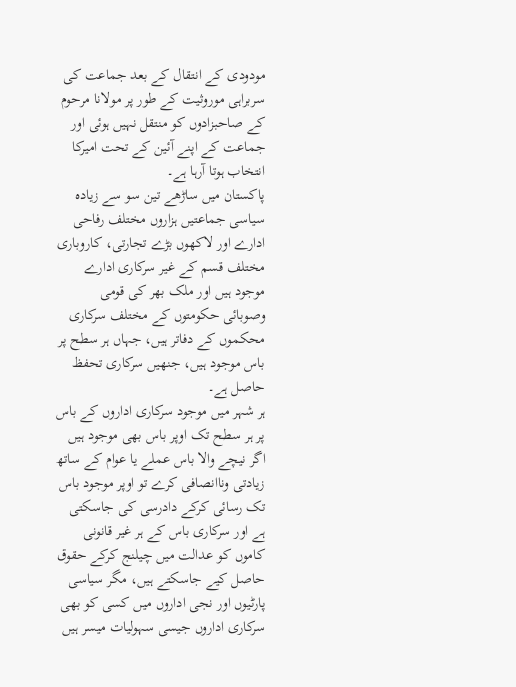مودودی کے انتقال کے بعد جماعت کی سربراہی موروثیت کے طور پر مولانا مرحوم کے صاحبزادوں کو منتقل نہیں ہوئی اور جماعت کے اپنے آئین کے تحت امیرکا انتخاب ہوتا آرہا ہے۔
پاکستان میں ساڑھے تین سو سے زیادہ سیاسی جماعتیں ہزاروں مختلف رفاحی ادارے اور لاکھوں بڑے تجارتی، کاروباری مختلف قسم کے غیر سرکاری ادارے موجود ہیں اور ملک بھر کی قومی وصوبائی حکومتوں کے مختلف سرکاری محکموں کے دفاتر ہیں، جہاں ہر سطح پر باس موجود ہیں، جنھیں سرکاری تحفظ حاصل ہے۔
ہر شہر میں موجود سرکاری اداروں کے باس پر ہر سطح تک اوپر باس بھی موجود ہیں اگر نیچے والا باس عملے یا عوام کے ساتھ زیادتی وناانصافی کرے تو اوپر موجود باس تک رسائی کرکے دادرسی کی جاسکتی ہے اور سرکاری باس کے ہر غیر قانونی کاموں کو عدالت میں چیلنج کرکے حقوق حاصل کیے جاسکتے ہیں، مگر سیاسی پارٹیوں اور نجی اداروں میں کسی کو بھی سرکاری اداروں جیسی سہولیات میسر ہیں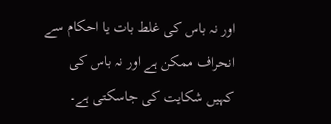اور نہ باس کی غلط بات یا احکام سے انحراف ممکن ہے اور نہ باس کی کہیں شکایت کی جاسکتی ہے۔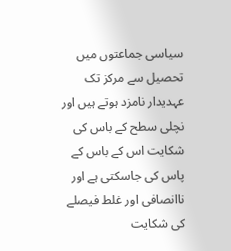سیاسی جماعتوں میں تحصیل سے مرکز تک عہدیدار نامزد ہوتے ہیں اور نچلی سطح کے باس کی شکایت اس کے باس کے پاس کی جاسکتی ہے اور ناانصافی اور غلط فیصلے کی شکایت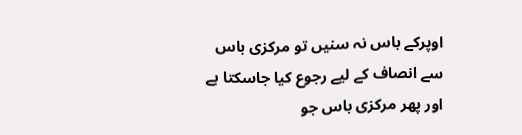اوپرکے باس نہ سنیں تو مرکزی باس سے انصاف کے لیے رجوع کیا جاسکتا ہے اور پھر مرکزی باس جو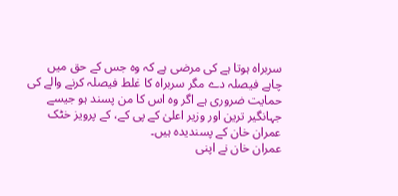سربراہ ہوتا ہے کی مرضی ہے کہ وہ جس کے حق میں چاہے فیصلہ دے مگر سربراہ کا غلط فیصلہ کرنے والے کی حمایت ضروری ہے اگر وہ اس کا من پسند ہو جیسے جہانگیر ترین اور وزیر اعلیٰ کے پی کے، کے پرویز خٹک عمران خان کے پسندیدہ ہیں۔
عمران خان نے اپنی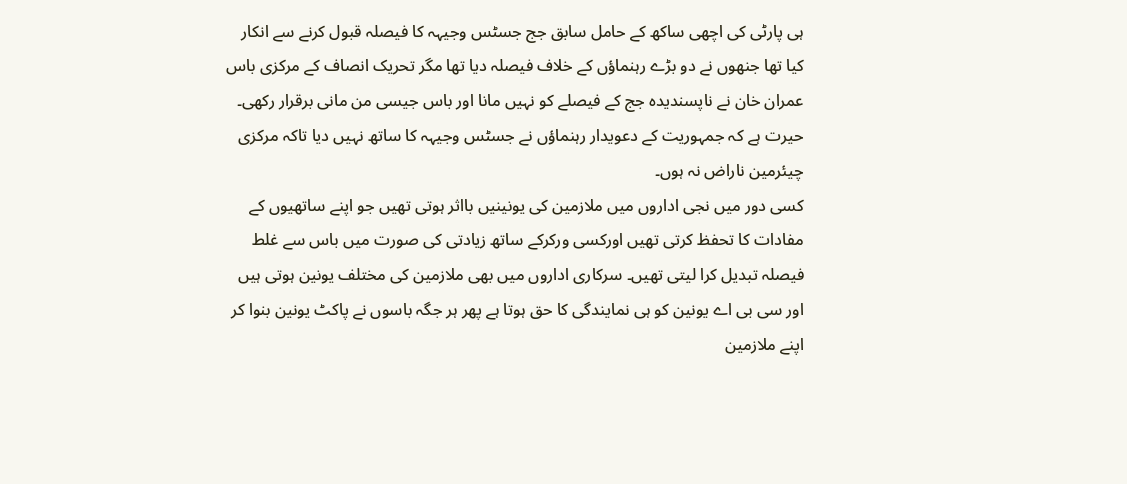ہی پارٹی کی اچھی ساکھ کے حامل سابق جج جسٹس وجیہہ کا فیصلہ قبول کرنے سے انکار کیا تھا جنھوں نے دو بڑے رہنماؤں کے خلاف فیصلہ دیا تھا مگر تحریک انصاف کے مرکزی باس عمران خان نے ناپسندیدہ جج کے فیصلے کو نہیں مانا اور باس جیسی من مانی برقرار رکھی۔ حیرت ہے کہ جمہوریت کے دعویدار رہنماؤں نے جسٹس وجیہہ کا ساتھ نہیں دیا تاکہ مرکزی چیئرمین ناراض نہ ہوں۔
کسی دور میں نجی اداروں میں ملازمین کی یونینیں بااثر ہوتی تھیں جو اپنے ساتھیوں کے مفادات کا تحفظ کرتی تھیں اورکسی ورکرکے ساتھ زیادتی کی صورت میں باس سے غلط فیصلہ تبدیل کرا لیتی تھیں۔ سرکاری اداروں میں بھی ملازمین کی مختلف یونین ہوتی ہیں اور سی بی اے یونین کو ہی نمایندگی کا حق ہوتا ہے پھر ہر جگہ باسوں نے پاکٹ یونین بنوا کر اپنے ملازمین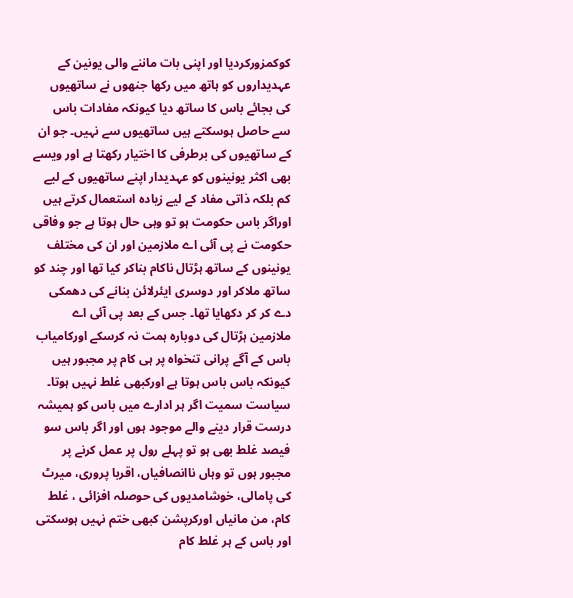کوکمزورکردیا اور اپنی بات ماننے والی یونین کے عہدیداروں کو ہاتھ میں رکھا جنھوں نے ساتھیوں کی بجائے باس کا ساتھ دیا کیونکہ مفادات باس سے حاصل ہوسکتے ہیں ساتھیوں سے نہیں۔ جو ان کے ساتھیوں کی برطرفی کا اختیار رکھتا ہے اور ویسے بھی اکثر یونینوں کو عہدیدار اپنے ساتھیوں کے لیے کم بلکہ ذاتی مفاد کے لیے زیادہ استعمال کرتے ہیں اوراگر باس حکومت ہو تو وہی حال ہوتا ہے جو وفاقی حکومت نے پی آئی اے ملازمین اور ان کی مختلف یونینوں کے ساتھ ہڑتال ناکام بناکر کیا تھا اور چند کو ساتھ ملاکر اور دوسری ایئرلائن بنانے کی دھمکی دے کر کر دکھایا تھا۔ جس کے بعد پی آئی اے ملازمین ہڑتال کی دوبارہ ہمت نہ کرسکے اورکامیاب باس کے آگے پرانی تنخواہ پر ہی کام پر مجبور ہیں کیونکہ باس باس ہوتا ہے اورکبھی غلط نہیں ہوتا۔
سیاست سمیت اگر ہر ادارے میں باس کو ہمیشہ درست قرار دینے والے موجود ہوں اور اگر باس سو فیصد غلط بھی ہو تو پہلے رول پر عمل کرنے پر مجبور ہوں تو وہاں ناانصافیاں، اقربا پروری، میرٹ کی پامالی، خوشامدیوں کی حوصلہ افزائی ، غلط کام، من مانیاں اورکرپشن کبھی ختم نہیں ہوسکتی اور باس کے ہر غلط کام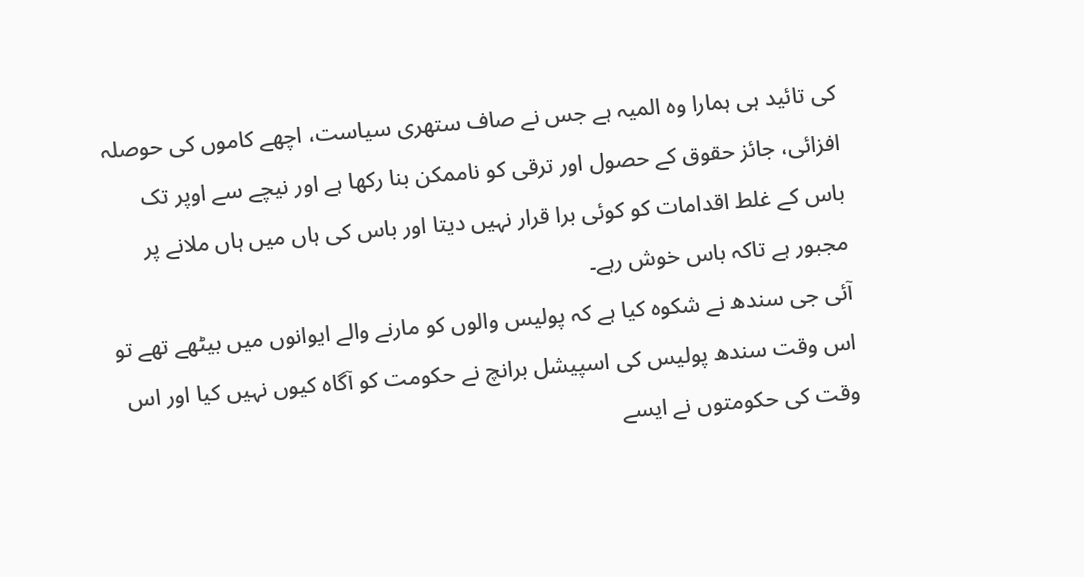کی تائید ہی ہمارا وہ المیہ ہے جس نے صاف ستھری سیاست، اچھے کاموں کی حوصلہ افزائی، جائز حقوق کے حصول اور ترقی کو ناممکن بنا رکھا ہے اور نیچے سے اوپر تک باس کے غلط اقدامات کو کوئی برا قرار نہیں دیتا اور باس کی ہاں میں ہاں ملانے پر مجبور ہے تاکہ باس خوش رہے۔
آئی جی سندھ نے شکوہ کیا ہے کہ پولیس والوں کو مارنے والے ایوانوں میں بیٹھے تھے تو اس وقت سندھ پولیس کی اسپیشل برانچ نے حکومت کو آگاہ کیوں نہیں کیا اور اس وقت کی حکومتوں نے ایسے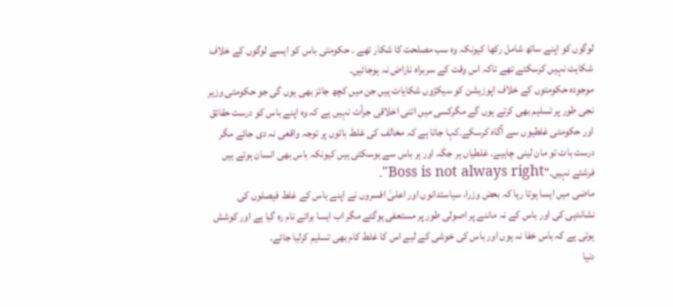لوگوں کو اپنے ساتھ شامل رکھا کیونکہ وہ سب مصلحت کا شکار تھے ۔ حکومتی باس کو ایسے لوگوں کے خلاف شکایت نہیں کرسکتے تھے تاکہ اس وقت کے سربراہ ناراض نہ ہوجائیں۔
موجودہ حکومتوں کے خلاف اپوزیشن کو سیکڑوں شکایات ہیں جن میں کچھ جائز بھی ہوں گی جو حکومتی وزیر نجی طور پر تسلیم بھی کرتے ہوں گے مگرکسی میں اتنی اخلاقی جرأت نہیں ہے کہ وہ اپنے باس کو درست حقائق اور حکومتی غلطیوں سے آگاہ کرسکے۔کہا جاتا ہے کہ مخالف کی غلط باتوں پر توجہ واقعی نہ دی جائے مگر درست بات تو مان لینی چاہیے۔ غلطیاں ہر جگہ اور ہر باس سے ہوسکتی ہیں کیونکہ باس بھی انسان ہوتے ہیں فرشتے نہیں۔"Boss is not always right"۔
ماضی میں ایسا ہوتا رہا کہ بعض وزرا، سیاستدانوں اور اعلیٰ افسروں نے اپنے باس کے غلط فیصلوں کی نشاندہی کی اور باس کے نہ ماننے پر اصولی طور پر مستعفی ہوگئے مگر اب ایسا برائے نام رہ گیا ہے اور کوشش ہوتی ہے کہ باس خفا نہ ہوں اور باس کی خوشی کے لیے اس کا غلط کام بھی تسلیم کرلیا جائے۔
دنیا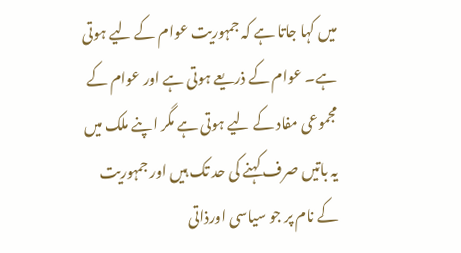میں کہا جاتا ہے کہ جمہوریت عوام کے لیے ہوتی ہے۔ عوام کے ذریعے ہوتی ہے اور عوام کے مجموعی مفاد کے لیے ہوتی ہے مگر اپنے ملک میں یہ باتیں صرف کہنے کی حد تک ہیں اور جمہوریت کے نام پر جو سیاسی اورذاتی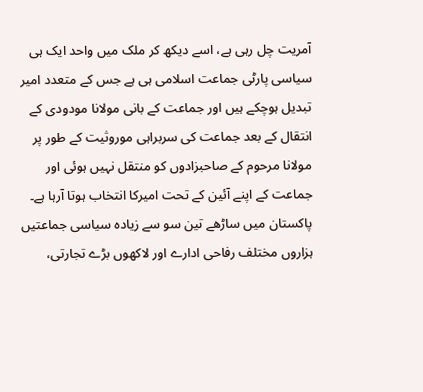آمریت چل رہی ہے، اسے دیکھ کر ملک میں واحد ایک ہی سیاسی پارٹی جماعت اسلامی ہی ہے جس کے متعدد امیر تبدیل ہوچکے ہیں اور جماعت کے بانی مولانا مودودی کے انتقال کے بعد جماعت کی سربراہی موروثیت کے طور پر مولانا مرحوم کے صاحبزادوں کو منتقل نہیں ہوئی اور جماعت کے اپنے آئین کے تحت امیرکا انتخاب ہوتا آرہا ہے۔
پاکستان میں ساڑھے تین سو سے زیادہ سیاسی جماعتیں ہزاروں مختلف رفاحی ادارے اور لاکھوں بڑے تجارتی،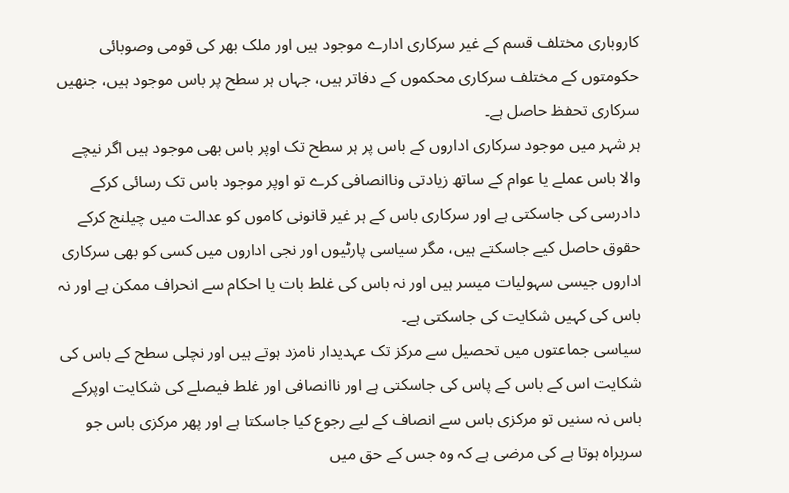کاروباری مختلف قسم کے غیر سرکاری ادارے موجود ہیں اور ملک بھر کی قومی وصوبائی حکومتوں کے مختلف سرکاری محکموں کے دفاتر ہیں، جہاں ہر سطح پر باس موجود ہیں، جنھیں سرکاری تحفظ حاصل ہے۔
ہر شہر میں موجود سرکاری اداروں کے باس پر ہر سطح تک اوپر باس بھی موجود ہیں اگر نیچے والا باس عملے یا عوام کے ساتھ زیادتی وناانصافی کرے تو اوپر موجود باس تک رسائی کرکے دادرسی کی جاسکتی ہے اور سرکاری باس کے ہر غیر قانونی کاموں کو عدالت میں چیلنج کرکے حقوق حاصل کیے جاسکتے ہیں، مگر سیاسی پارٹیوں اور نجی اداروں میں کسی کو بھی سرکاری اداروں جیسی سہولیات میسر ہیں اور نہ باس کی غلط بات یا احکام سے انحراف ممکن ہے اور نہ باس کی کہیں شکایت کی جاسکتی ہے۔
سیاسی جماعتوں میں تحصیل سے مرکز تک عہدیدار نامزد ہوتے ہیں اور نچلی سطح کے باس کی شکایت اس کے باس کے پاس کی جاسکتی ہے اور ناانصافی اور غلط فیصلے کی شکایت اوپرکے باس نہ سنیں تو مرکزی باس سے انصاف کے لیے رجوع کیا جاسکتا ہے اور پھر مرکزی باس جو سربراہ ہوتا ہے کی مرضی ہے کہ وہ جس کے حق میں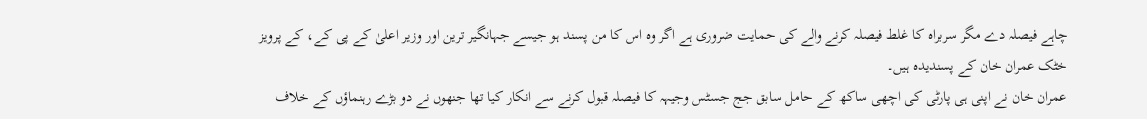چاہے فیصلہ دے مگر سربراہ کا غلط فیصلہ کرنے والے کی حمایت ضروری ہے اگر وہ اس کا من پسند ہو جیسے جہانگیر ترین اور وزیر اعلیٰ کے پی کے، کے پرویز خٹک عمران خان کے پسندیدہ ہیں۔
عمران خان نے اپنی ہی پارٹی کی اچھی ساکھ کے حامل سابق جج جسٹس وجیہہ کا فیصلہ قبول کرنے سے انکار کیا تھا جنھوں نے دو بڑے رہنماؤں کے خلاف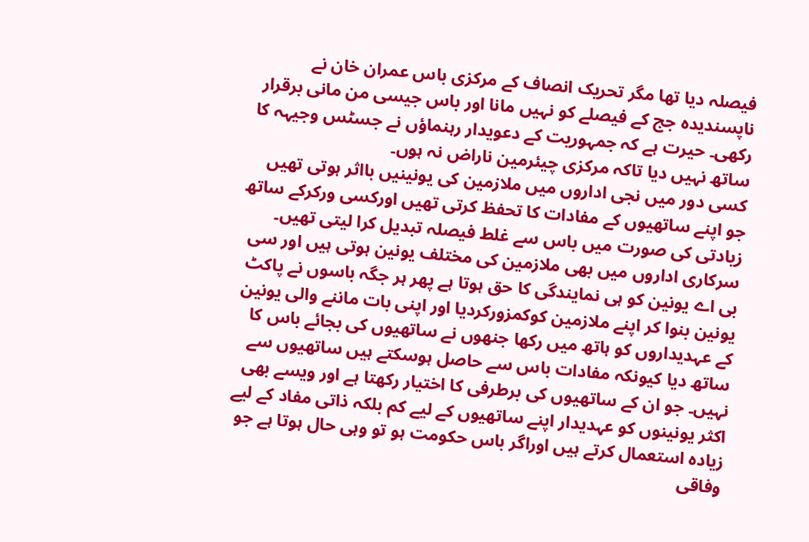فیصلہ دیا تھا مگر تحریک انصاف کے مرکزی باس عمران خان نے ناپسندیدہ جج کے فیصلے کو نہیں مانا اور باس جیسی من مانی برقرار رکھی۔ حیرت ہے کہ جمہوریت کے دعویدار رہنماؤں نے جسٹس وجیہہ کا ساتھ نہیں دیا تاکہ مرکزی چیئرمین ناراض نہ ہوں۔
کسی دور میں نجی اداروں میں ملازمین کی یونینیں بااثر ہوتی تھیں جو اپنے ساتھیوں کے مفادات کا تحفظ کرتی تھیں اورکسی ورکرکے ساتھ زیادتی کی صورت میں باس سے غلط فیصلہ تبدیل کرا لیتی تھیں۔ سرکاری اداروں میں بھی ملازمین کی مختلف یونین ہوتی ہیں اور سی بی اے یونین کو ہی نمایندگی کا حق ہوتا ہے پھر ہر جگہ باسوں نے پاکٹ یونین بنوا کر اپنے ملازمین کوکمزورکردیا اور اپنی بات ماننے والی یونین کے عہدیداروں کو ہاتھ میں رکھا جنھوں نے ساتھیوں کی بجائے باس کا ساتھ دیا کیونکہ مفادات باس سے حاصل ہوسکتے ہیں ساتھیوں سے نہیں۔ جو ان کے ساتھیوں کی برطرفی کا اختیار رکھتا ہے اور ویسے بھی اکثر یونینوں کو عہدیدار اپنے ساتھیوں کے لیے کم بلکہ ذاتی مفاد کے لیے زیادہ استعمال کرتے ہیں اوراگر باس حکومت ہو تو وہی حال ہوتا ہے جو وفاقی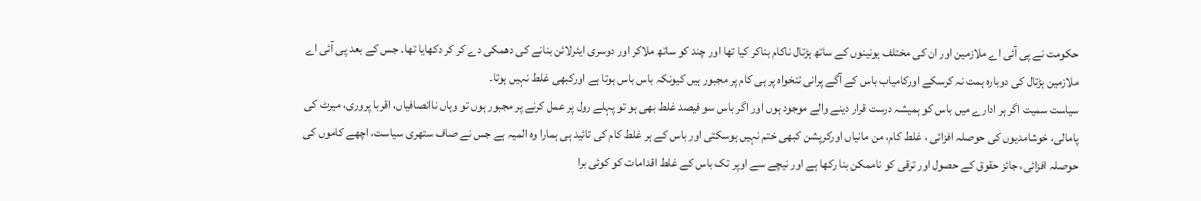حکومت نے پی آئی اے ملازمین اور ان کی مختلف یونینوں کے ساتھ ہڑتال ناکام بناکر کیا تھا اور چند کو ساتھ ملاکر اور دوسری ایئرلائن بنانے کی دھمکی دے کر کر دکھایا تھا۔ جس کے بعد پی آئی اے ملازمین ہڑتال کی دوبارہ ہمت نہ کرسکے اورکامیاب باس کے آگے پرانی تنخواہ پر ہی کام پر مجبور ہیں کیونکہ باس باس ہوتا ہے اورکبھی غلط نہیں ہوتا۔
سیاست سمیت اگر ہر ادارے میں باس کو ہمیشہ درست قرار دینے والے موجود ہوں اور اگر باس سو فیصد غلط بھی ہو تو پہلے رول پر عمل کرنے پر مجبور ہوں تو وہاں ناانصافیاں، اقربا پروری، میرٹ کی پامالی، خوشامدیوں کی حوصلہ افزائی ، غلط کام، من مانیاں اورکرپشن کبھی ختم نہیں ہوسکتی اور باس کے ہر غلط کام کی تائید ہی ہمارا وہ المیہ ہے جس نے صاف ستھری سیاست، اچھے کاموں کی حوصلہ افزائی، جائز حقوق کے حصول اور ترقی کو ناممکن بنا رکھا ہے اور نیچے سے اوپر تک باس کے غلط اقدامات کو کوئی برا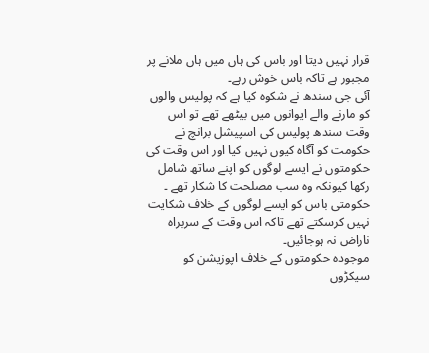قرار نہیں دیتا اور باس کی ہاں میں ہاں ملانے پر مجبور ہے تاکہ باس خوش رہے۔
آئی جی سندھ نے شکوہ کیا ہے کہ پولیس والوں کو مارنے والے ایوانوں میں بیٹھے تھے تو اس وقت سندھ پولیس کی اسپیشل برانچ نے حکومت کو آگاہ کیوں نہیں کیا اور اس وقت کی حکومتوں نے ایسے لوگوں کو اپنے ساتھ شامل رکھا کیونکہ وہ سب مصلحت کا شکار تھے ۔ حکومتی باس کو ایسے لوگوں کے خلاف شکایت نہیں کرسکتے تھے تاکہ اس وقت کے سربراہ ناراض نہ ہوجائیں۔
موجودہ حکومتوں کے خلاف اپوزیشن کو سیکڑوں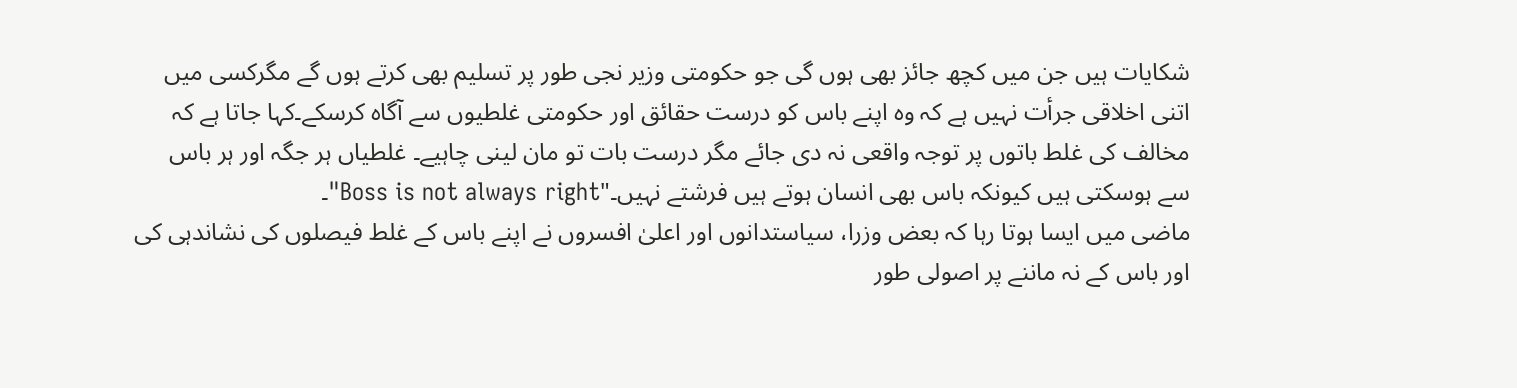شکایات ہیں جن میں کچھ جائز بھی ہوں گی جو حکومتی وزیر نجی طور پر تسلیم بھی کرتے ہوں گے مگرکسی میں اتنی اخلاقی جرأت نہیں ہے کہ وہ اپنے باس کو درست حقائق اور حکومتی غلطیوں سے آگاہ کرسکے۔کہا جاتا ہے کہ مخالف کی غلط باتوں پر توجہ واقعی نہ دی جائے مگر درست بات تو مان لینی چاہیے۔ غلطیاں ہر جگہ اور ہر باس سے ہوسکتی ہیں کیونکہ باس بھی انسان ہوتے ہیں فرشتے نہیں۔"Boss is not always right"۔
ماضی میں ایسا ہوتا رہا کہ بعض وزرا، سیاستدانوں اور اعلیٰ افسروں نے اپنے باس کے غلط فیصلوں کی نشاندہی کی اور باس کے نہ ماننے پر اصولی طور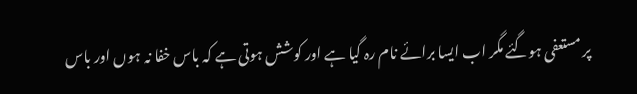پر مستعفی ہوگئے مگر اب ایسا برائے نام رہ گیا ہے اور کوشش ہوتی ہے کہ باس خفا نہ ہوں اور باس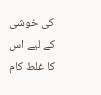کی خوشی کے لیے اس کا غلط کام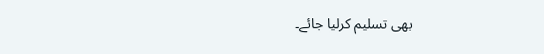بھی تسلیم کرلیا جائے۔